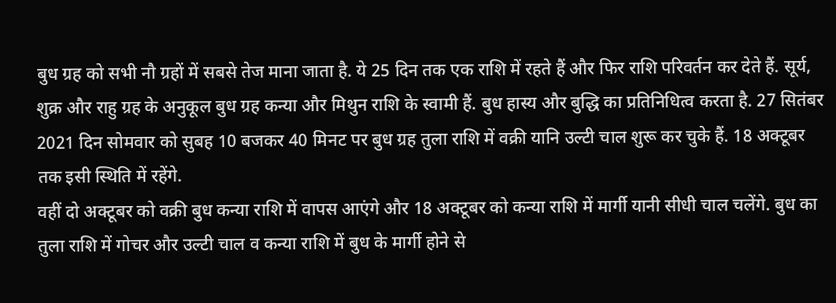बुध ग्रह को सभी नौ ग्रहों में सबसे तेज माना जाता है. ये 25 दिन तक एक राशि में रहते हैं और फिर राशि परिवर्तन कर देते हैं. सूर्य, शुक्र और राहु ग्रह के अनुकूल बुध ग्रह कन्या और मिथुन राशि के स्वामी हैं. बुध हास्य और बुद्धि का प्रतिनिधित्व करता है. 27 सितंबर 2021 दिन सोमवार को सुबह 10 बजकर 40 मिनट पर बुध ग्रह तुला राशि में वक्री यानि उल्टी चाल शुरू कर चुके हैं. 18 अक्टूबर तक इसी स्थिति में रहेंगे.
वहीं दो अक्टूबर को वक्री बुध कन्या राशि में वापस आएंगे और 18 अक्टूबर को कन्या राशि में मार्गी यानी सीधी चाल चलेंगे. बुध का तुला राशि में गोचर और उल्टी चाल व कन्या राशि में बुध के मार्गी होने से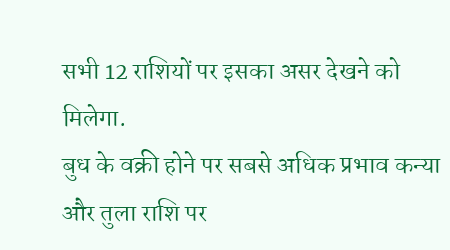सभी 12 राशियों पर इसका असर देखने को मिलेगा.
बुध के वक्री होने पर सबसे अधिक प्रभाव कन्या और तुला राशि पर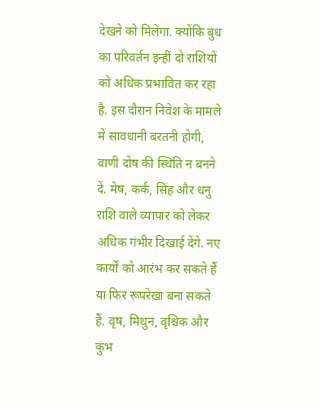देखने को मिलेगा. क्योंकि बुध का परिवर्तन इन्हीं दो राशियों को अधिक प्रभावित कर रहा है. इस दौरान निवेश के मामले में सावधानी बरतनी होगी, वाणी दोष की स्थिति न बनने दें. मेष, कर्क, सिंह और धनु राशि वाले व्यापार को लेकर अधिक गंभीर दिखाई देंगे. नए कार्यों को आरंभ कर सकते हैं या फिर रूपरेखा बना सकते हैं. वृष, मिथुन, वृश्चिक और कुंभ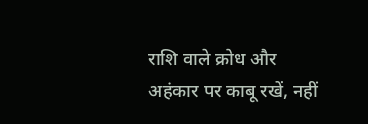राशि वाले क्रोध और अहंकार पर काबू रखें, नहीं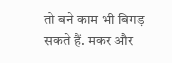तो बने काम भी बिगड़ सकते हैं. मकर और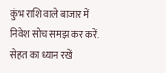कुंभ राशि वाले बाजार में निवेश सोच समझ कर करें. सेहत का ध्यान रखें